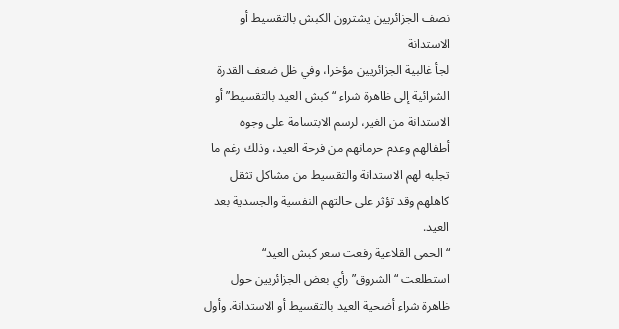نصف الجزائريين يشترون الكبش بالتقسيط أو الاستدانة
لجأ غالبية الجزائريين مؤخرا، وفي ظل ضعف القدرة الشرائية إلى ظاهرة شراء “كبش العيد بالتقسيط” أو الاستدانة من الغير، لرسم الابتسامة على وجوه أطفالهم وعدم حرمانهم من فرحة العيد، وذلك رغم ما تجلبه لهم الاستدانة والتقسيط من مشاكل تثقل كاهلهم وقد تؤثر على حالتهم النفسية والجسدية بعد العيد.
“الحمى القلاعية رفعت سعر كبش العيد“
استطلعت “الشروق” رأي بعض الجزائريين حول ظاهرة شراء أضحية العيد بالتقسيط أو الاستدانة. وأول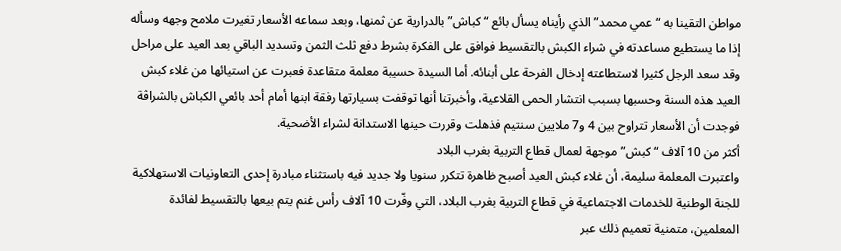مواطن التقينا به “عمي محمد” الذي رأيناه يسأل بائع “كباش” بالدرارية عن ثمنها، وبعد سماعه الأسعار تغيرت ملامح وجهه وسأله إذا ما يستطيع مساعدته في شراء الكبش بالتقسيط فوافق على الفكرة بشرط دفع ثلث الثمن وتسديد الباقي بعد العيد على مراحل وقد سعد الرجل كثيرا لاستطاعته إدخال الفرحة على أبنائه. أما السيدة حسيبة معلمة متقاعدة فعبرت عن استيائها من غلاء كبش العيد هذه السنة وحسبها بسبب انتشار الحمى القلاعية، وأخبرتنا أنها توقفت بسيارتها رفقة ابنها أمام أحد بائعي الكباش بالشراڤة فوجدت أن الأسعار تتراوح بين 4 و7 ملايين سنتيم فذهلت وقررت حينها الاستدانة لشراء الأضحية.
أكثر من 10 آلاف “كبش” موجهة لعمال قطاع التربية بغرب البلاد
واعتبرت المعلمة سليمة، أن غلاء كبش العيد أصبح ظاهرة تتكرر سنويا ولا جديد فيه باستثناء مبادرة إحدى التعاونيات الاستهلاكية للجنة الوطنية للخدمات الاجتماعية في قطاع التربية بغرب البلاد، التي وفّرت 10 آلاف رأس غنم يتم بيعها بالتقسيط لفائدة المعلمين، متمنية تعميم ذلك عبر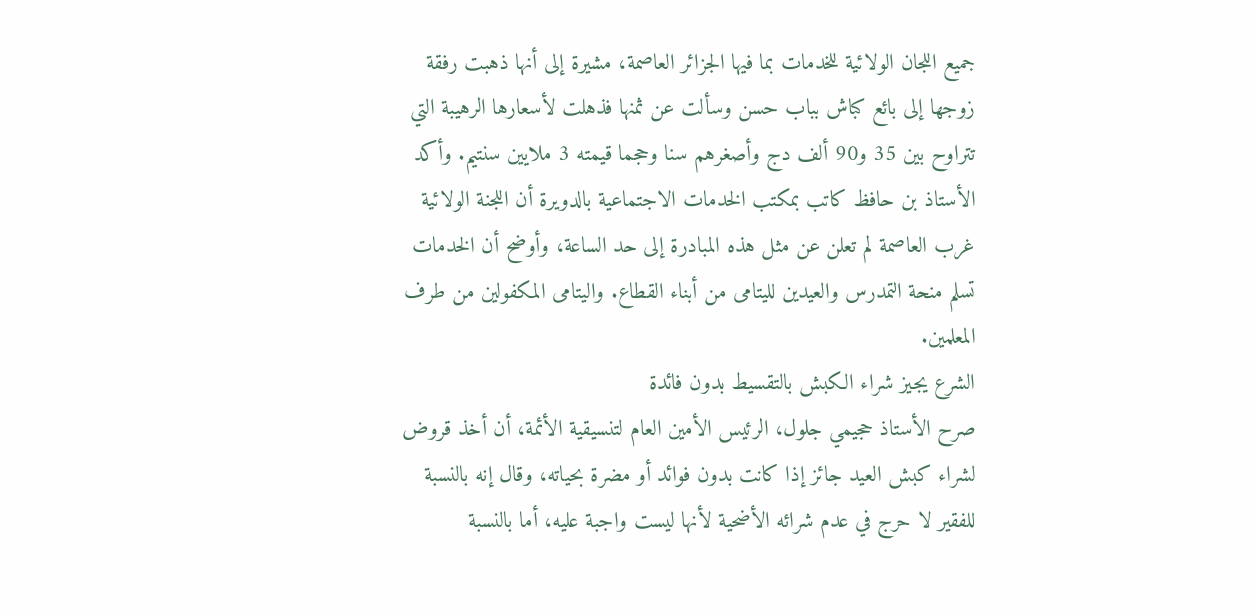جميع اللجان الولائية للخدمات بما فيها الجزائر العاصمة، مشيرة إلى أنها ذهبت رفقة زوجها إلى بائع كباش بباب حسن وسألت عن ثمنها فذهلت لأسعارها الرهيبة التي تتراوح بين 35 و90 ألف دج وأصغرهم سنا وحجما قيمته 3 ملايين سنتيم. وأكد الأستاذ بن حافظ كاتب بمكتب الخدمات الاجتماعية بالدويرة أن اللجنة الولائية غرب العاصمة لم تعلن عن مثل هذه المبادرة إلى حد الساعة، وأوضح أن الخدمات تسلم منحة التمدرس والعيدين لليتامى من أبناء القطاع. واليتامى المكفولين من طرف المعلمين.
الشرع يجيز شراء الكبش بالتقسيط بدون فائدة
صرح الأستاذ حجيمي جلول، الرئيس الأمين العام لتنسيقية الأئمة، أن أخذ قروض لشراء كبش العيد جائز إذا كانت بدون فوائد أو مضرة بحياته، وقال إنه بالنسبة للفقير لا حرج في عدم شرائه الأضحية لأنها ليست واجبة عليه، أما بالنسبة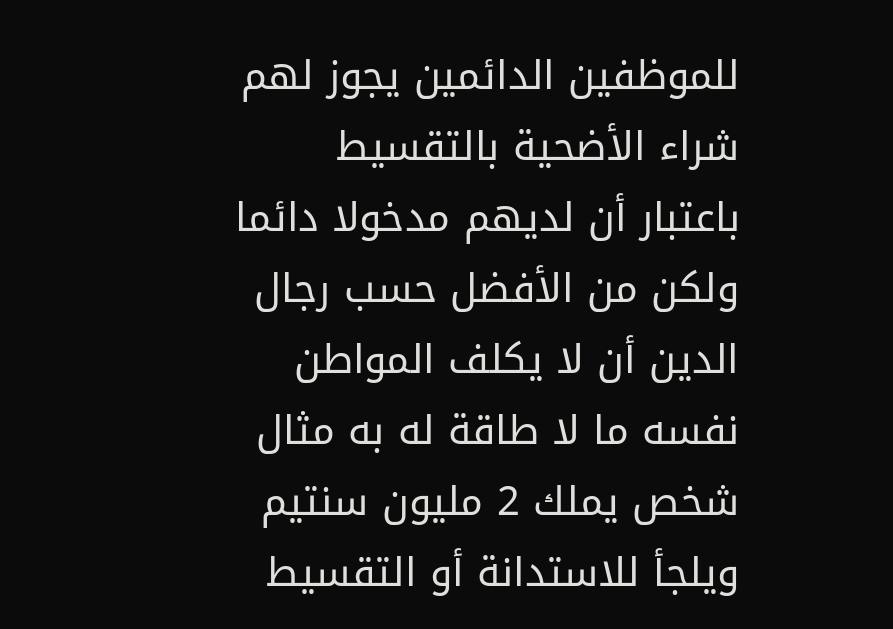للموظفين الدائمين يجوز لهم شراء الأضحية بالتقسيط باعتبار أن لديهم مدخولا دائما ولكن من الأفضل حسب رجال الدين أن لا يكلف المواطن نفسه ما لا طاقة له به مثال شخص يملك 2 مليون سنتيم ويلجأ للاستدانة أو التقسيط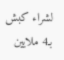لشراء كبش بـ4 ملايين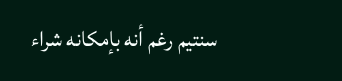سنتيم رغم أنه بإمكانه شراء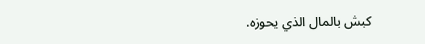كبش بالمال الذي يحوزه.